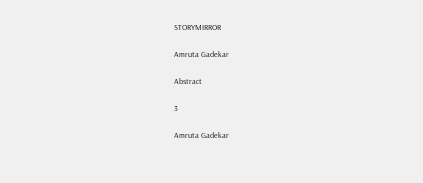STORYMIRROR

Amruta Gadekar

Abstract

3

Amruta Gadekar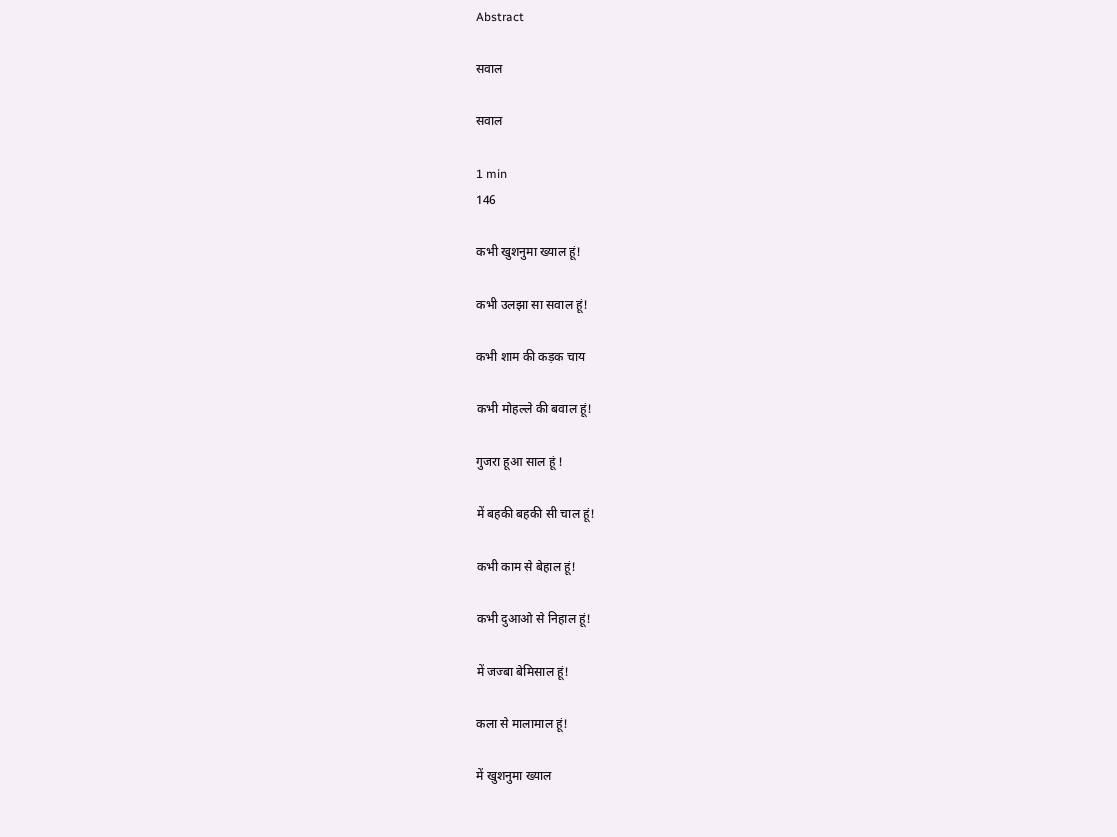Abstract

सवाल

सवाल

1 min
146

कभी खुशनुमा ख्याल हूं!

कभी उलझा सा सवाल हूं!

कभी शाम की कड़क चाय

कभी मोहल्ले की बवाल हूं!

गुजरा हूआ साल हूं !

में बहकी बहकी सी चाल हूं!

कभी काम से बेहाल हूं!

कभी दुआओ से निहाल हूं!

में जज्बा बेमिसाल हूं!

कला से मालामाल हूं!

में खुशनुमा ख्याल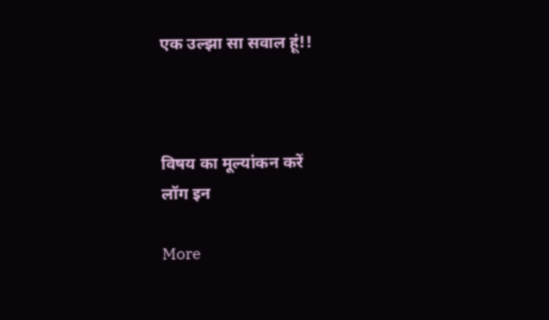एक उल्झा सा सवाल हूं!!



विषय का मूल्यांकन करें
लॉग इन

More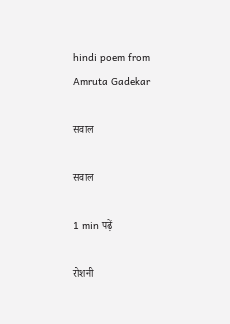hindi poem from Amruta Gadekar

सवाल

सवाल

1 min पढ़ें

रोशनी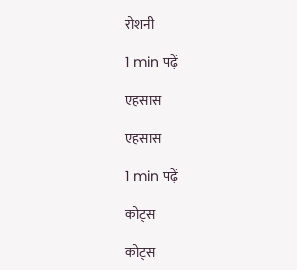रोशनी

1 min पढ़ें

एहसास

एहसास

1 min पढ़ें

कोट्स

कोट्स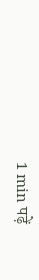1 min पढ़ें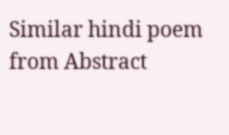Similar hindi poem from Abstract